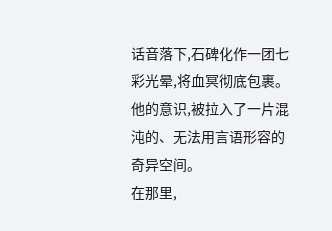话音落下,石碑化作一团七彩光晕,将血冥彻底包裹。
他的意识,被拉入了一片混沌的、无法用言语形容的奇异空间。
在那里,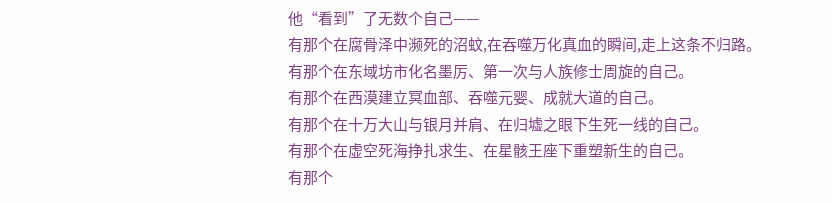他“看到”了无数个自己——
有那个在腐骨泽中濒死的沼蚊,在吞噬万化真血的瞬间,走上这条不归路。
有那个在东域坊市化名墨厉、第一次与人族修士周旋的自己。
有那个在西漠建立冥血部、吞噬元婴、成就大道的自己。
有那个在十万大山与银月并肩、在归墟之眼下生死一线的自己。
有那个在虚空死海挣扎求生、在星骸王座下重塑新生的自己。
有那个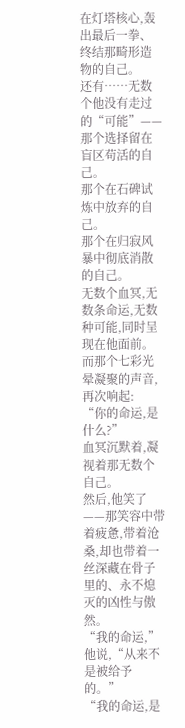在灯塔核心,轰出最后一拳、终结那畸形造物的自己。
还有……无数个他没有走过的“可能”——
那个选择留在盲区苟活的自己。
那个在石碑试炼中放弃的自己。
那个在归寂风暴中彻底消散的自己。
无数个血冥,无数条命运,无数种可能,同时呈现在他面前。
而那个七彩光晕凝聚的声音,再次响起:
“你的命运,是什么?”
血冥沉默着,凝视着那无数个自己。
然后,他笑了——那笑容中带着疲惫,带着沧桑,却也带着一丝深藏在骨子里的、永不熄灭的凶性与傲然。
“我的命运,”他说,“从来不是被给予的。”
“我的命运,是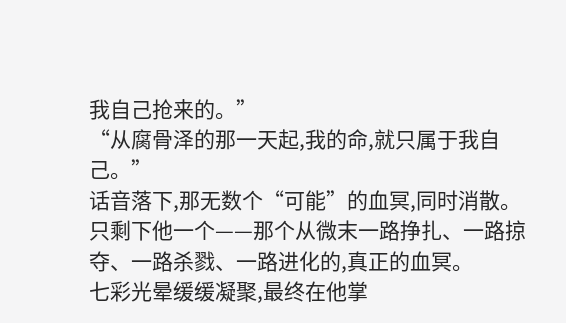我自己抢来的。”
“从腐骨泽的那一天起,我的命,就只属于我自己。”
话音落下,那无数个“可能”的血冥,同时消散。
只剩下他一个——那个从微末一路挣扎、一路掠夺、一路杀戮、一路进化的,真正的血冥。
七彩光晕缓缓凝聚,最终在他掌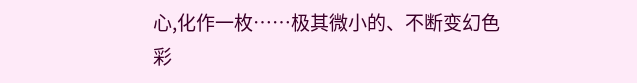心,化作一枚……极其微小的、不断变幻色彩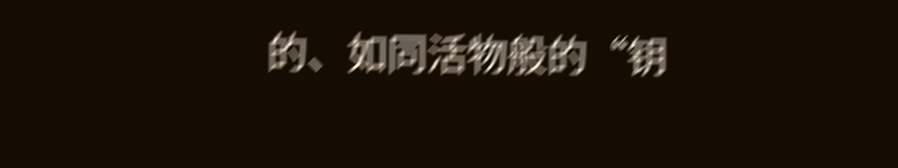的、如同活物般的“钥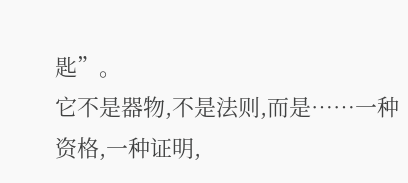匙”。
它不是器物,不是法则,而是……一种资格,一种证明,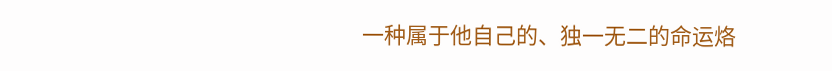一种属于他自己的、独一无二的命运烙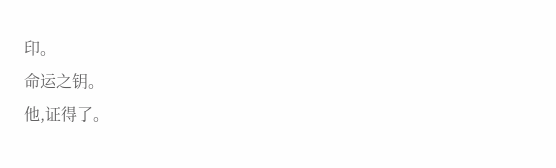印。
命运之钥。
他,证得了。